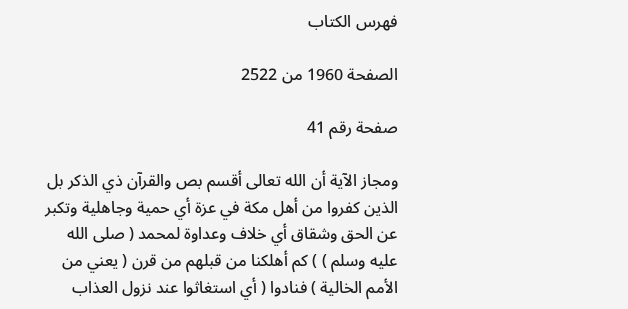فهرس الكتاب

الصفحة 1960 من 2522

صفحة رقم 41

ومجاز الآية أن الله تعالى أقسم بص والقرآن ذي الذكر بل الذين كفروا من أهل مكة في عزة أي حمية وجاهلية وتكبر عن الحق وشقاق أي خلاف وعداوة لمحمد ( صلى الله عليه وسلم ) ) كم أهلكنا من قبلهم من قرن ( يعني من الأمم الخالية ) فنادوا ( أي استغاثوا عند نزول العذاب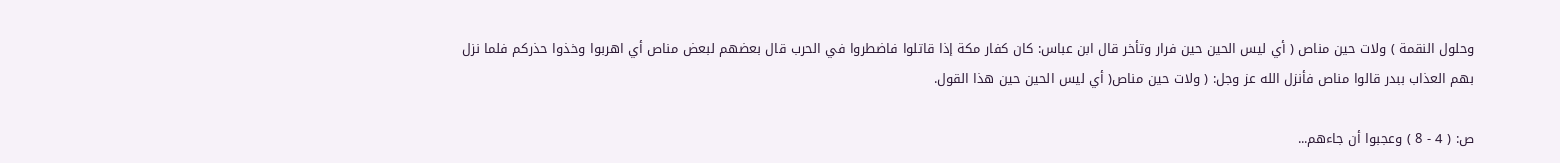وحلول النقمة ) ولات حين مناص ( أي ليس الحين حين فرار وتأخر قال ابن عباس: كان كفار مكة إذا قاتلوا فاضطروا في الحرب قال بعضهم لبعض مناص أي اهربوا وخذوا حذركم فلما نزل بهم العذاب ببدر قالوا مناص فأنزل الله عز وجل: ( ولات حين مناص( أي ليس الحين حين هذا القول.

ص: ( 4 - 8 ) وعجبوا أن جاءهم...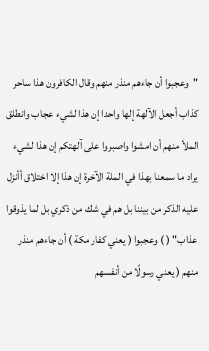"وعجبوا أن جاءهم منذر منهم وقال الكافرون هذا ساحر كذاب أجعل الآلهة إلها واحدا إن هذا لشيء عجاب وانطلق الملأ منهم أن امشوا واصبروا على آلهتكم إن هذا لشيء يراد ما سمعنا بهذا في الملة الآخرة إن هذا إلا اختلاق أأنزل عليه الذكر من بيننا بل هم في شك من ذكري بل لما يذوقوا عذاب" ( ) وعجبوا ( يعني كفار مكة ) أن جاءهم منذر منهم ( يعني رسولًا من أنفسهم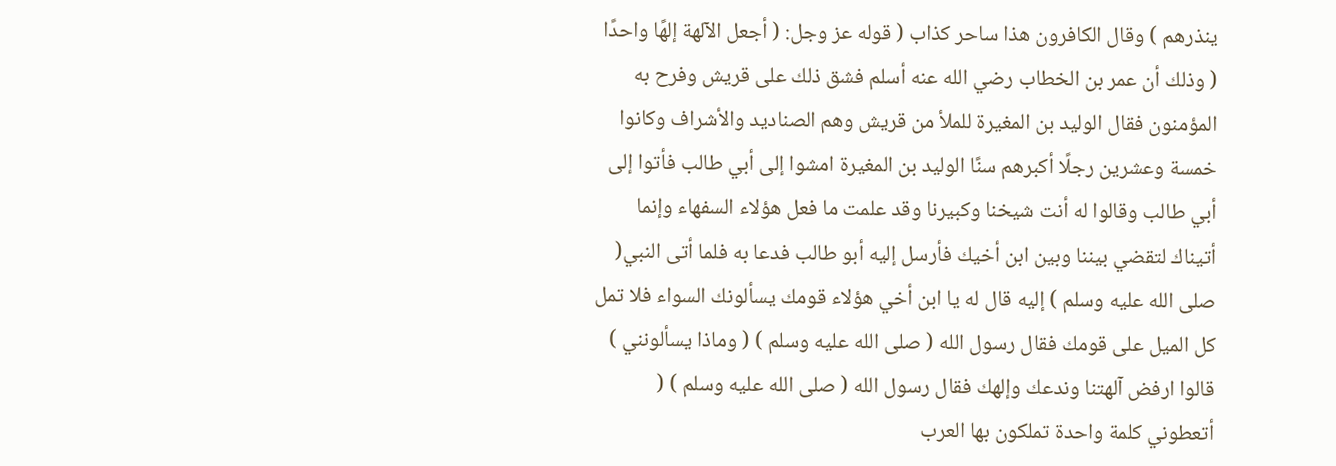ينذرهم ) وقال الكافرون هذا ساحر كذاب ( قوله عز وجل: ( أجعل الآلهة إلهًا واحدًا ( وذلك أن عمر بن الخطاب رضي الله عنه أسلم فشق ذلك على قريش وفرح به المؤمنون فقال الوليد بن المغيرة للملأ من قريش وهم الصناديد والأشراف وكانوا خمسة وعشرين رجلًا أكبرهم سنًا الوليد بن المغيرة امشوا إلى أبي طالب فأتوا إلى أبي طالب وقالوا له أنت شيخنا وكبيرنا وقد علمت ما فعل هؤلاء السفهاء وإنما أتيناك لتقضي بيننا وبين ابن أخيك فأرسل إليه أبو طالب فدعا به فلما أتى النبي( صلى الله عليه وسلم ) إليه قال له يا ابن أخي هؤلاء قومك يسألونك السواء فلا تمل كل الميل على قومك فقال رسول الله ( صلى الله عليه وسلم ) ( وماذا يسألونني ) قالوا ارفض آلهتنا وندعك وإلهك فقال رسول الله ( صلى الله عليه وسلم ) ( أتعطوني كلمة واحدة تملكون بها العرب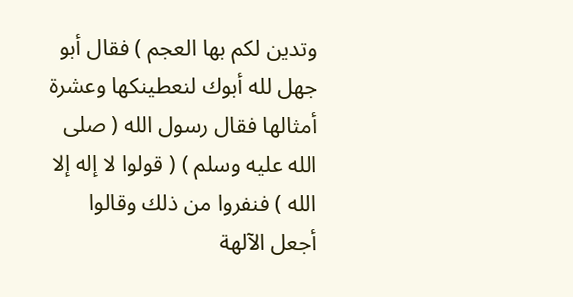وتدين لكم بها العجم ) فقال أبو جهل لله أبوك لنعطينكها وعشرة أمثالها فقال رسول الله ( صلى الله عليه وسلم ) ( قولوا لا إله إلا الله ) فنفروا من ذلك وقالوا أجعل الآلهة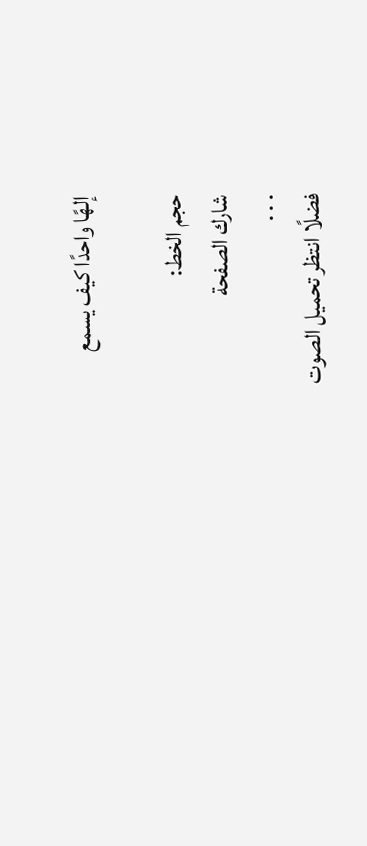إلهًا واحدًا كيف يسمع

حجم الخط:
شارك الصفحة
. . .
فضلًا انتظر تحميل الصوت